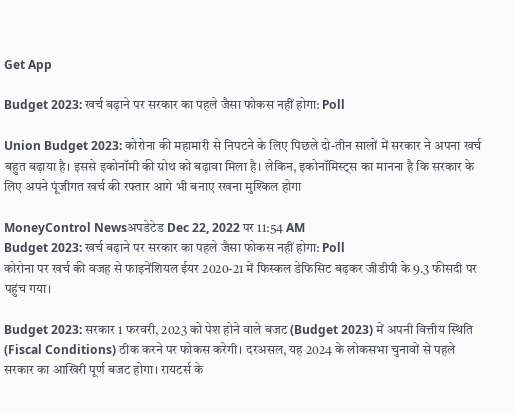Get App

Budget 2023: खर्च बढ़ाने पर सरकार का पहले जैसा फोकस नहीं होगा: Poll

Union Budget 2023: कोरोना की महामारी से निपटने के लिए पिछले दो-तीन सालों में सरकार ने अपना खर्च बहुत बढ़ाया है। इससे इकोनॉमी की ग्रोथ को बढ़ावा मिला है। लेकिन, इकोनॉमिस्ट्स का मानना है कि सरकार के लिए अपने पूंजीगत खर्च की रफ्तार आगे भी बनाए रखना मुश्किल होगा

MoneyControl Newsअपडेटेड Dec 22, 2022 पर 11:54 AM
Budget 2023: खर्च बढ़ाने पर सरकार का पहले जैसा फोकस नहीं होगा: Poll
कोरोना पर खर्च की वजह से फाइनेंशियल ईयर 2020-21 में फिस्कल डेफिसिट बढ़कर जीडीपी के 9.3 फीसदी पर पहुंच गया।

Budget 2023: सरकार 1 फरवरी, 2023 को पेश होने वाले बजट (Budget 2023) में अपनी वित्तीय स्थिति (Fiscal Conditions) ठीक करने पर फोकस करेगी। दरअसल, यह 2024 के लोकसभा चुनावों से पहले सरकार का आखिरी पूर्ण बजट होगा। रायटर्स के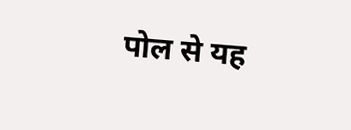पोल से यह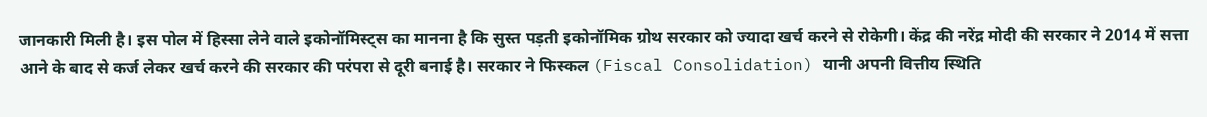जानकारी मिली है। इस पोल में हिस्सा लेने वाले इकोनॉमिस्ट्स का मानना है कि सुस्त पड़ती इकोनॉमिक ग्रोथ सरकार को ज्यादा खर्च करने से रोकेगी। केंद्र की नरेंद्र मोदी की सरकार ने 2014 में सत्ता आने के बाद से कर्ज लेकर खर्च करने की सरकार की परंपरा से दूरी बनाई है। सरकार ने फिस्कल (Fiscal Consolidation) यानी अपनी वित्तीय स्थिति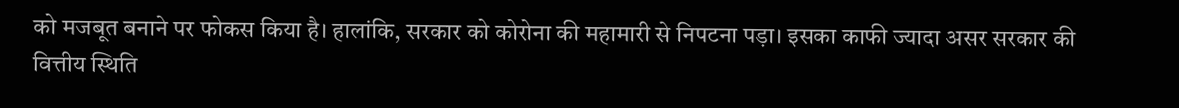को मजबूत बनाने पर फोकस किया है। हालांकि, सरकार को कोरोना की महामारी से निपटना पड़ा। इसका काफी ज्यादा असर सरकार की वित्तीय स्थिति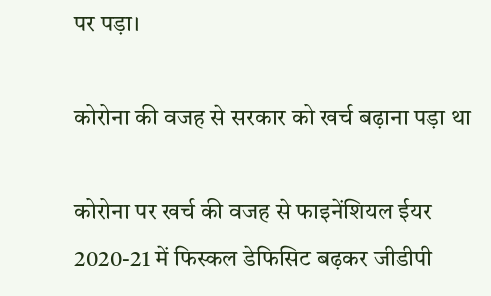पर पड़ा।

कोरोना की वजह से सरकार को खर्च बढ़ाना पड़ा था

कोरोना पर खर्च की वजह से फाइनेंशियल ईयर 2020-21 में फिस्कल डेफिसिट बढ़कर जीडीपी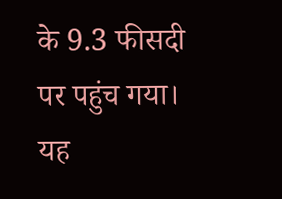के 9.3 फीसदी पर पहुंच गया। यह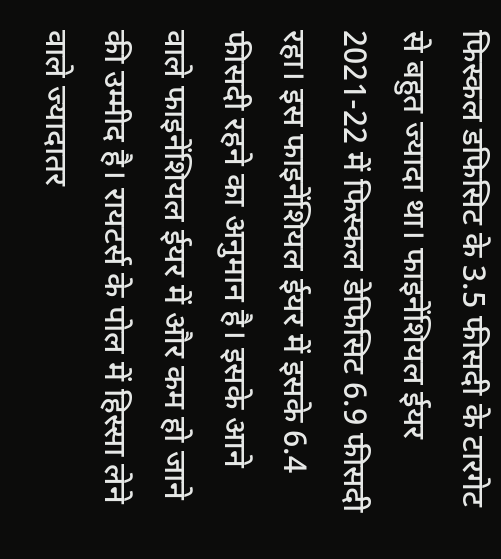फिस्कल डफिसिट के 3.5 फीसदी के टारगेट से बहुत ज्यादा था। फाइनेंशियल ईयर 2021-22 में फिस्कल डेफिसिट 6.9 फीसदी रहा। इस फाइनेंशियल ईयर में इसके 6.4 फीसदी रहने का अनुमान है। इसके आने वाले फाइनेंशियल ईयर में और कम हो जाने की उम्मीद है। रायटर्स के पोल में हिस्सा लेने वाले ज्यादातर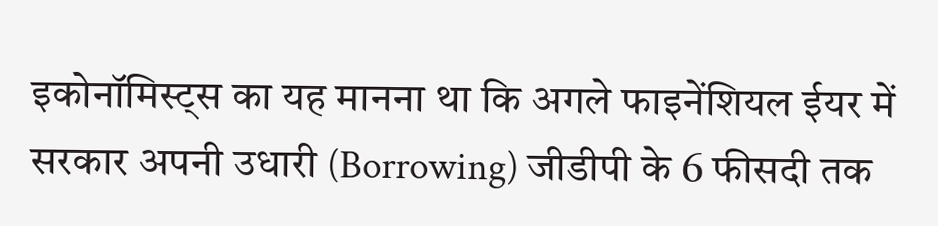इकोनॉमिस्ट्स का यह मानना था कि अगले फाइनेंशियल ईयर में सरकार अपनी उधारी (Borrowing) जीडीपी के 6 फीसदी तक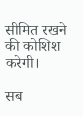सीमित रखने की कोशिश करेगी।

सब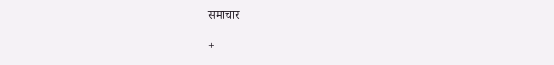समाचार

+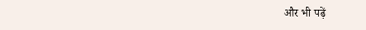और भी पढ़ें